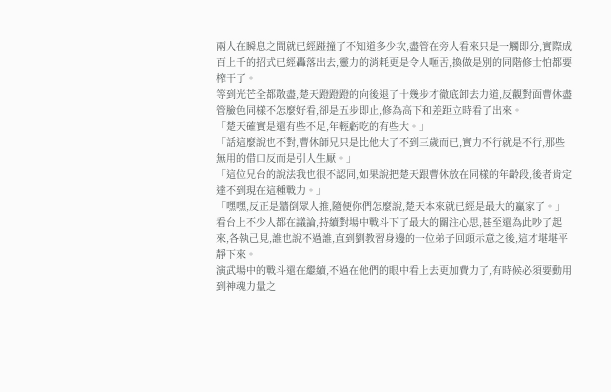兩人在瞬息之間就已經踫撞了不知道多少次,盡管在旁人看來只是一觸即分,實際成百上千的招式已經轟落出去,靈力的消耗更是令人咂舌,換做是別的同階修士怕都要榨干了。
等到光芒全都散盡,楚天蹬蹬蹬的向後退了十幾步才徹底卸去力道,反觀對面曹休盡管臉色同樣不怎麼好看,卻是五步即止,修為高下和差距立時看了出來。
「楚天確實是還有些不足,年輕虧吃的有些大。」
「話這麼說也不對,曹休師兄只是比他大了不到三歲而已,實力不行就是不行,那些無用的借口反而是引人生厭。」
「這位兄台的說法我也很不認同,如果說把楚天跟曹休放在同樣的年齡段,後者肯定達不到現在這種戰力。」
「嘿嘿,反正是牆倒眾人推,隨便你們怎麼說,楚天本來就已經是最大的贏家了。」
看台上不少人都在議論,持續對場中戰斗下了最大的關注心思,甚至還為此吵了起來,各執己見,誰也說不過誰,直到劉教習身邊的一位弟子回頭示意之後,這才堪堪平靜下來。
演武場中的戰斗還在繼續,不過在他們的眼中看上去更加費力了,有時候必須要動用到神魂力量之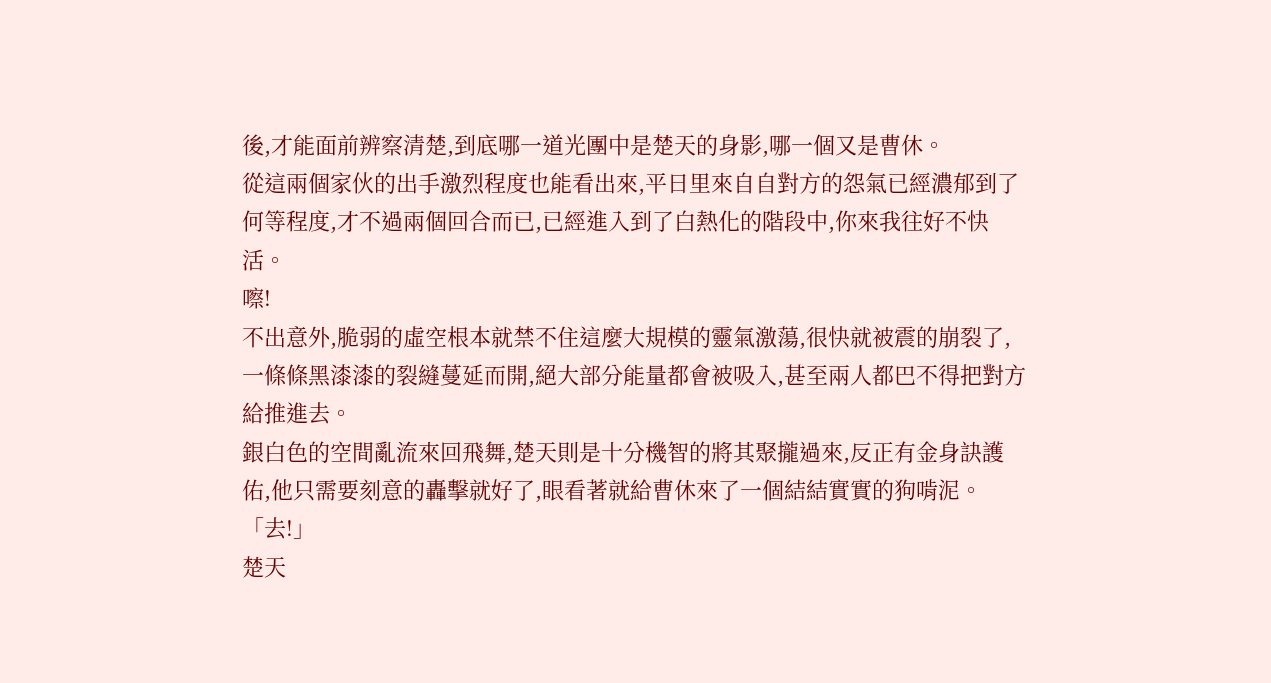後,才能面前辨察清楚,到底哪一道光團中是楚天的身影,哪一個又是曹休。
從這兩個家伙的出手激烈程度也能看出來,平日里來自自對方的怨氣已經濃郁到了何等程度,才不過兩個回合而已,已經進入到了白熱化的階段中,你來我往好不快活。
嚓!
不出意外,脆弱的虛空根本就禁不住這麼大規模的靈氣激蕩,很快就被震的崩裂了,一條條黑漆漆的裂縫蔓延而開,絕大部分能量都會被吸入,甚至兩人都巴不得把對方給推進去。
銀白色的空間亂流來回飛舞,楚天則是十分機智的將其聚攏過來,反正有金身訣護佑,他只需要刻意的轟擊就好了,眼看著就給曹休來了一個結結實實的狗啃泥。
「去!」
楚天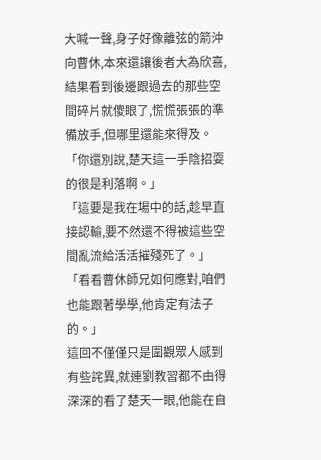大喊一聲,身子好像離弦的箭沖向曹休,本來還讓後者大為欣喜,結果看到後邊跟過去的那些空間碎片就傻眼了,慌慌張張的準備放手,但哪里還能來得及。
「你還別說,楚天這一手陰招耍的很是利落啊。」
「這要是我在場中的話,趁早直接認輸,要不然還不得被這些空間亂流給活活摧殘死了。」
「看看曹休師兄如何應對,咱們也能跟著學學,他肯定有法子的。」
這回不僅僅只是圍觀眾人感到有些詫異,就連劉教習都不由得深深的看了楚天一眼,他能在自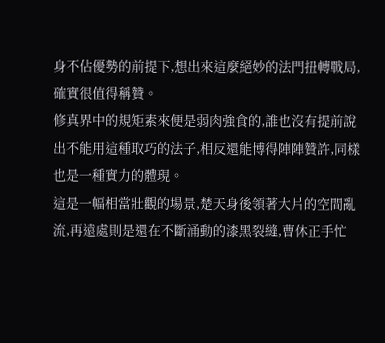身不佔優勢的前提下,想出來這麼絕妙的法門扭轉戰局,確實很值得稱贊。
修真界中的規矩素來便是弱肉強食的,誰也沒有提前說出不能用這種取巧的法子,相反還能博得陣陣贊許,同樣也是一種實力的體現。
這是一幅相當壯觀的場景,楚天身後領著大片的空間亂流,再遠處則是還在不斷涌動的漆黑裂縫,曹休正手忙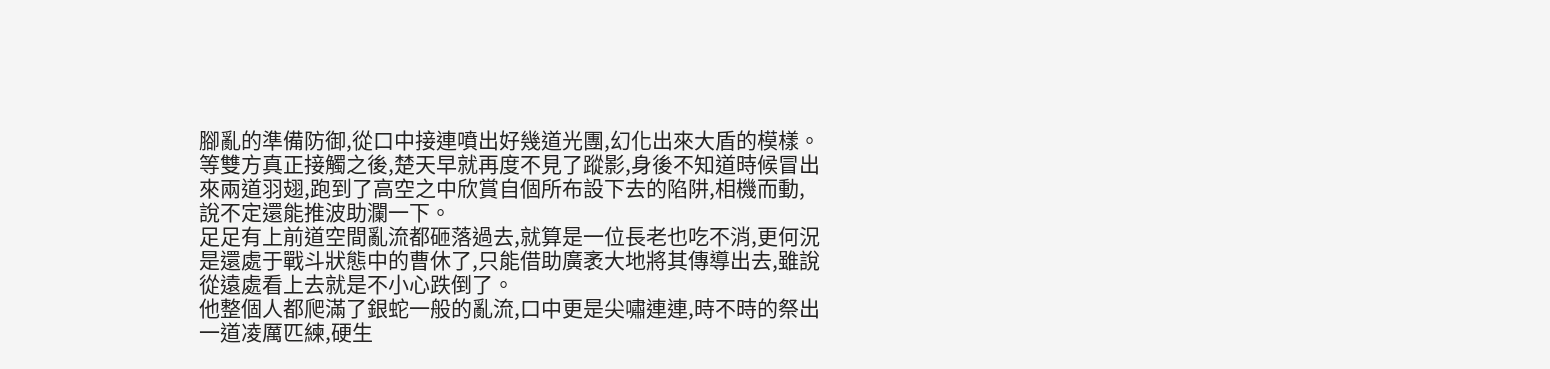腳亂的準備防御,從口中接連噴出好幾道光團,幻化出來大盾的模樣。
等雙方真正接觸之後,楚天早就再度不見了蹤影,身後不知道時候冒出來兩道羽翅,跑到了高空之中欣賞自個所布設下去的陷阱,相機而動,說不定還能推波助瀾一下。
足足有上前道空間亂流都砸落過去,就算是一位長老也吃不消,更何況是還處于戰斗狀態中的曹休了,只能借助廣袤大地將其傳導出去,雖說從遠處看上去就是不小心跌倒了。
他整個人都爬滿了銀蛇一般的亂流,口中更是尖嘯連連,時不時的祭出一道凌厲匹練,硬生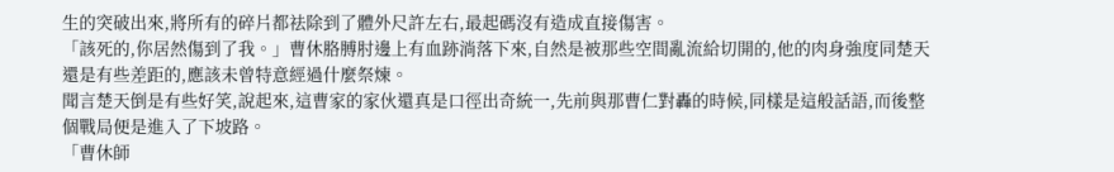生的突破出來,將所有的碎片都祛除到了體外尺許左右,最起碼沒有造成直接傷害。
「該死的,你居然傷到了我。」曹休胳膊肘邊上有血跡淌落下來,自然是被那些空間亂流給切開的,他的肉身強度同楚天還是有些差距的,應該未曾特意經過什麼祭煉。
聞言楚天倒是有些好笑,說起來,這曹家的家伙還真是口徑出奇統一,先前與那曹仁對轟的時候,同樣是這般話語,而後整個戰局便是進入了下坡路。
「曹休師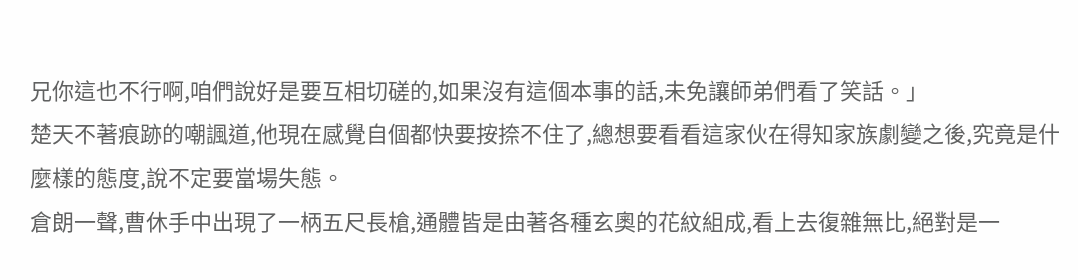兄你這也不行啊,咱們說好是要互相切磋的,如果沒有這個本事的話,未免讓師弟們看了笑話。」
楚天不著痕跡的嘲諷道,他現在感覺自個都快要按捺不住了,總想要看看這家伙在得知家族劇變之後,究竟是什麼樣的態度,說不定要當場失態。
倉朗一聲,曹休手中出現了一柄五尺長槍,通體皆是由著各種玄奧的花紋組成,看上去復雜無比,絕對是一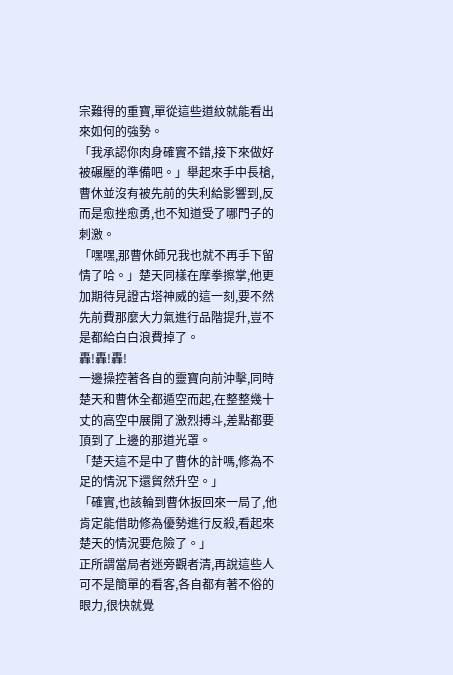宗難得的重寶,單從這些道紋就能看出來如何的強勢。
「我承認你肉身確實不錯,接下來做好被碾壓的準備吧。」舉起來手中長槍,曹休並沒有被先前的失利給影響到,反而是愈挫愈勇,也不知道受了哪門子的刺激。
「嘿嘿,那曹休師兄我也就不再手下留情了哈。」楚天同樣在摩拳擦掌,他更加期待見證古塔神威的這一刻,要不然先前費那麼大力氣進行品階提升,豈不是都給白白浪費掉了。
轟!轟!轟!
一邊操控著各自的靈寶向前沖擊,同時楚天和曹休全都遁空而起,在整整幾十丈的高空中展開了激烈搏斗,差點都要頂到了上邊的那道光罩。
「楚天這不是中了曹休的計嗎,修為不足的情況下還貿然升空。」
「確實,也該輪到曹休扳回來一局了,他肯定能借助修為優勢進行反殺,看起來楚天的情況要危險了。」
正所謂當局者迷旁觀者清,再說這些人可不是簡單的看客,各自都有著不俗的眼力,很快就覺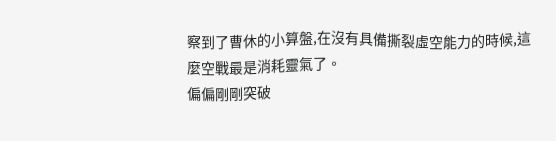察到了曹休的小算盤,在沒有具備撕裂虛空能力的時候,這麼空戰最是消耗靈氣了。
偏偏剛剛突破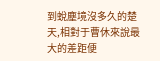到蛻塵境沒多久的楚天,相對于曹休來說最大的差距便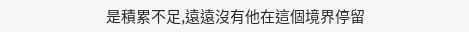是積累不足,遠遠沒有他在這個境界停留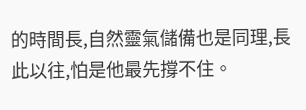的時間長,自然靈氣儲備也是同理,長此以往,怕是他最先撐不住。